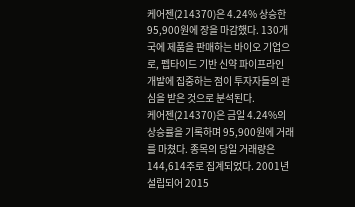케어젠(214370)은 4.24% 상승한 95,900원에 장을 마감했다. 130개국에 제품을 판매하는 바이오 기업으로, 펩타이드 기반 신약 파이프라인 개발에 집중하는 점이 투자자들의 관심을 받은 것으로 분석된다.
케어젠(214370)은 금일 4.24%의 상승률을 기록하며 95,900원에 거래를 마쳤다. 종목의 당일 거래량은 144,614주로 집계되었다. 2001년 설립되어 2015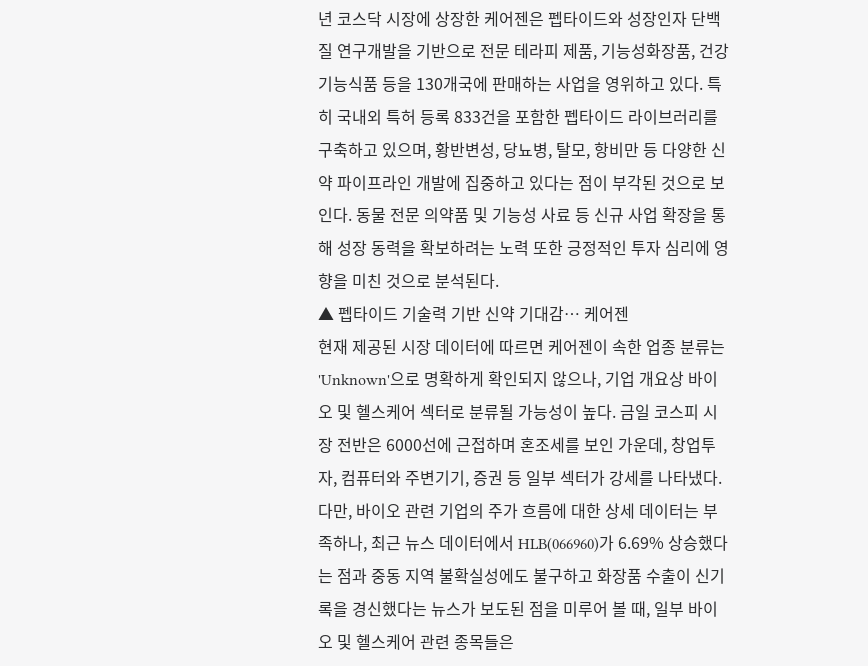년 코스닥 시장에 상장한 케어젠은 펩타이드와 성장인자 단백질 연구개발을 기반으로 전문 테라피 제품, 기능성화장품, 건강기능식품 등을 130개국에 판매하는 사업을 영위하고 있다. 특히 국내외 특허 등록 833건을 포함한 펩타이드 라이브러리를 구축하고 있으며, 황반변성, 당뇨병, 탈모, 항비만 등 다양한 신약 파이프라인 개발에 집중하고 있다는 점이 부각된 것으로 보인다. 동물 전문 의약품 및 기능성 사료 등 신규 사업 확장을 통해 성장 동력을 확보하려는 노력 또한 긍정적인 투자 심리에 영향을 미친 것으로 분석된다.
▲ 펩타이드 기술력 기반 신약 기대감… 케어젠
현재 제공된 시장 데이터에 따르면 케어젠이 속한 업종 분류는 'Unknown'으로 명확하게 확인되지 않으나, 기업 개요상 바이오 및 헬스케어 섹터로 분류될 가능성이 높다. 금일 코스피 시장 전반은 6000선에 근접하며 혼조세를 보인 가운데, 창업투자, 컴퓨터와 주변기기, 증권 등 일부 섹터가 강세를 나타냈다. 다만, 바이오 관련 기업의 주가 흐름에 대한 상세 데이터는 부족하나, 최근 뉴스 데이터에서 HLB(066960)가 6.69% 상승했다는 점과 중동 지역 불확실성에도 불구하고 화장품 수출이 신기록을 경신했다는 뉴스가 보도된 점을 미루어 볼 때, 일부 바이오 및 헬스케어 관련 종목들은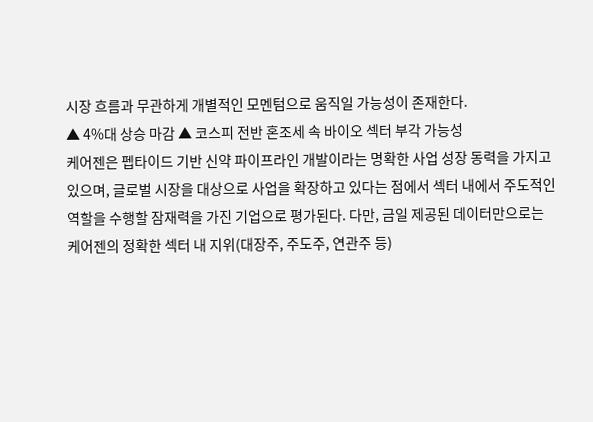시장 흐름과 무관하게 개별적인 모멘텀으로 움직일 가능성이 존재한다.
▲ 4%대 상승 마감 ▲ 코스피 전반 혼조세 속 바이오 섹터 부각 가능성
케어젠은 펩타이드 기반 신약 파이프라인 개발이라는 명확한 사업 성장 동력을 가지고 있으며, 글로벌 시장을 대상으로 사업을 확장하고 있다는 점에서 섹터 내에서 주도적인 역할을 수행할 잠재력을 가진 기업으로 평가된다. 다만, 금일 제공된 데이터만으로는 케어젠의 정확한 섹터 내 지위(대장주, 주도주, 연관주 등)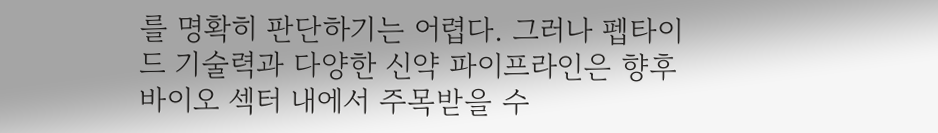를 명확히 판단하기는 어렵다. 그러나 펩타이드 기술력과 다양한 신약 파이프라인은 향후 바이오 섹터 내에서 주목받을 수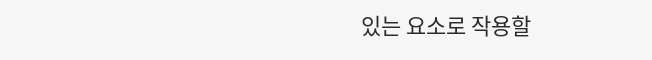있는 요소로 작용할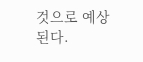것으로 예상된다.